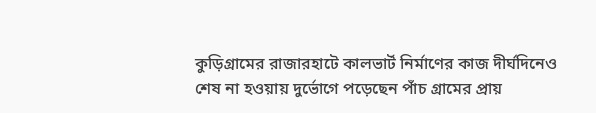কুড়িগ্রামের রাজারহাটে কালভার্ট নির্মাণের কাজ দীর্ঘদিনেও শেষ না হওয়ায় দুর্ভোগে পড়েছেন পাঁচ গ্রামের প্রায়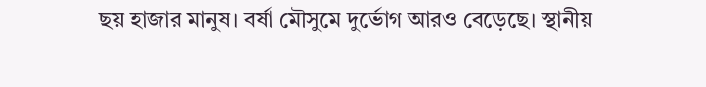ছয় হাজার মানুষ। বর্ষা মৌসুমে দুর্ভোগ আরও বেড়েছে। স্থানীয়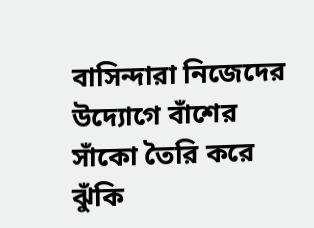বাসিন্দারা নিজেদের উদ্যোগে বাঁশের সাঁকো তৈরি করে ঝুঁকি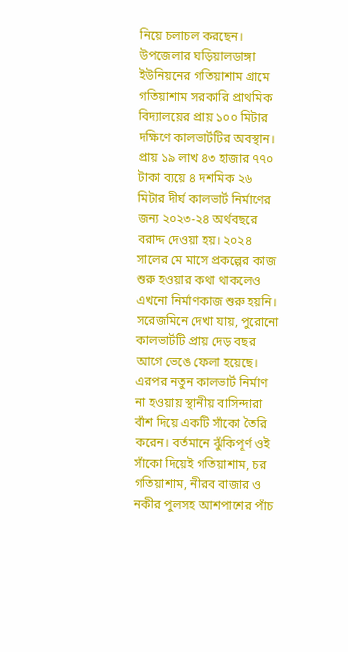নিয়ে চলাচল করছেন।
উপজেলার ঘড়িয়ালডাঙ্গা ইউনিয়নের গতিয়াশাম গ্রামে গতিয়াশাম সরকারি প্রাথমিক বিদ্যালয়ের প্রায় ১০০ মিটার দক্ষিণে কালভার্টটির অবস্থান। প্রায় ১৯ লাখ ৪৩ হাজার ৭৭০ টাকা ব্যয়ে ৪ দশমিক ২৬ মিটার দীর্ঘ কালভার্ট নির্মাণের জন্য ২০২৩-২৪ অর্থবছরে বরাদ্দ দেওয়া হয়। ২০২৪ সালের মে মাসে প্রকল্পের কাজ শুরু হওয়ার কথা থাকলেও এখনো নির্মাণকাজ শুরু হয়নি।
সরেজমিনে দেখা যায়, পুরোনো কালভার্টটি প্রায় দেড় বছর আগে ভেঙে ফেলা হয়েছে। এরপর নতুন কালভার্ট নির্মাণ না হওয়ায় স্থানীয় বাসিন্দারা বাঁশ দিয়ে একটি সাঁকো তৈরি করেন। বর্তমানে ঝুঁকিপূর্ণ ওই সাঁকো দিয়েই গতিয়াশাম, চর গতিয়াশাম, নীরব বাজার ও নকীর পুলসহ আশপাশের পাঁচ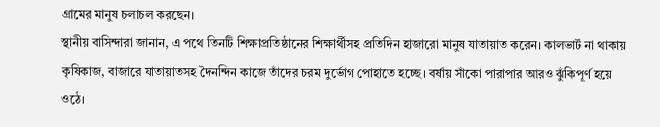গ্রামের মানুষ চলাচল করছেন।
স্থানীয় বাসিন্দারা জানান, এ পথে তিনটি শিক্ষাপ্রতিষ্ঠানের শিক্ষার্থীসহ প্রতিদিন হাজারো মানুষ যাতায়াত করেন। কালভার্ট না থাকায় কৃষিকাজ, বাজারে যাতায়াতসহ দৈনন্দিন কাজে তাঁদের চরম দুর্ভোগ পোহাতে হচ্ছে। বর্ষায় সাঁকো পারাপার আরও ঝুঁকিপূর্ণ হয়ে ওঠে।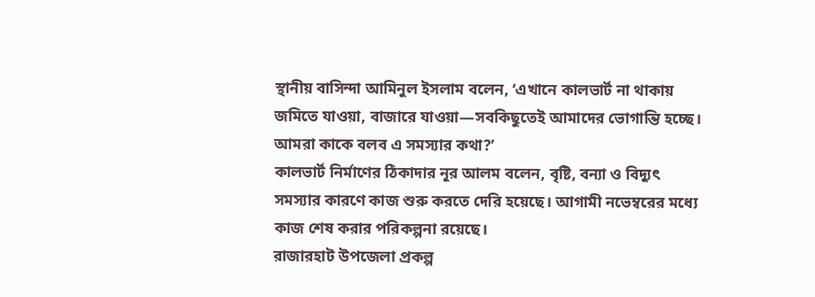স্থানীয় বাসিন্দা আমিনুল ইসলাম বলেন, ‘এখানে কালভার্ট না থাকায় জমিতে যাওয়া, বাজারে যাওয়া—সবকিছুতেই আমাদের ভোগান্তি হচ্ছে। আমরা কাকে বলব এ সমস্যার কথা?’
কালভার্ট নির্মাণের ঠিকাদার নূর আলম বলেন, বৃষ্টি, বন্যা ও বিদ্যুৎ সমস্যার কারণে কাজ শুরু করতে দেরি হয়েছে। আগামী নভেম্বরের মধ্যে কাজ শেষ করার পরিকল্পনা রয়েছে।
রাজারহাট উপজেলা প্রকল্প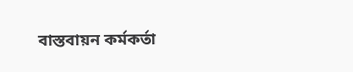বাস্তবায়ন কর্মকর্তা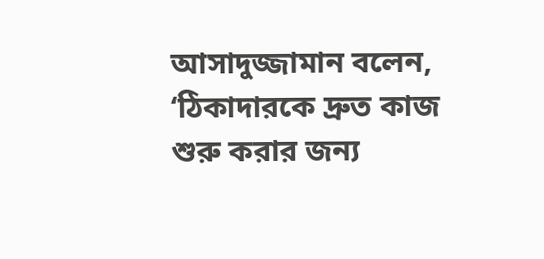আসাদুজ্জামান বলেন, ‘ঠিকাদারকে দ্রুত কাজ শুরু করার জন্য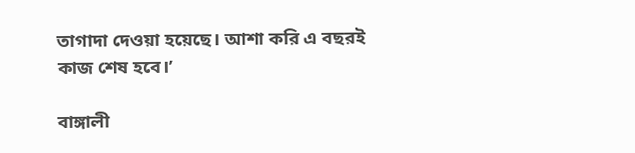তাগাদা দেওয়া হয়েছে। আশা করি এ বছরই কাজ শেষ হবে।’

বাঙ্গালী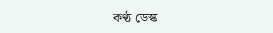কণ্ঠ ডেস্ক